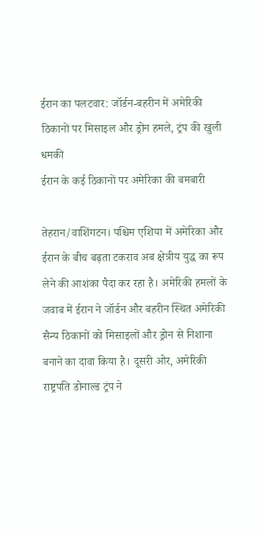ईरान का पलटवार: जॉर्डन-बहरीन में अमेरिकी ठिकानों पर मिसाइल और ड्रोन हमले, ट्रंप की खुली धमकी
ईरान के कई ठिकानों पर अमेरिका की बमबारी

तेहरान/वाशिंगटन। पश्चिम एशिया में अमेरिका और ईरान के बीच बढ़ता टकराव अब क्षेत्रीय युद्ध का रूप लेने की आशंका पैदा कर रहा है। अमेरिकी हमलों के जवाब में ईरान ने जॉर्डन और बहरीन स्थित अमेरिकी सैन्य ठिकानों को मिसाइलों और ड्रोन से निशाना बनाने का दावा किया है। दूसरी ओर, अमेरिकी राष्ट्रपति डोनाल्ड ट्रंप ने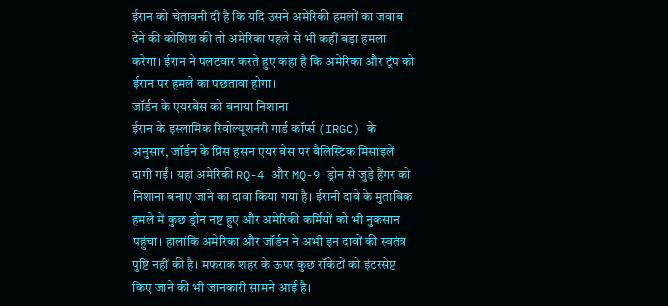ईरान को चेतावनी दी है कि यदि उसने अमेरिकी हमलों का जवाब देने की कोशिश की तो अमेरिका पहले से भी कहीं बड़ा हमला करेगा। ईरान ने पलटवार करते हुए कहा है कि अमेरिका और ट्रंप को ईरान पर हमले का पछतावा होगा।
जॉर्डन के एयरबेस को बनाया निशाना
ईरान के इस्लामिक रिवोल्यूशनरी गार्ड कॉर्प्स (IRGC) के अनुसार, जॉर्डन के प्रिंस हसन एयर बेस पर बैलिस्टिक मिसाइलें दागी गईं। यहां अमेरिकी RQ-4 और MQ-9 ड्रोन से जुड़े हैंगर को निशाना बनाए जाने का दावा किया गया है। ईरानी दावे के मुताबिक हमले में कुछ ड्रोन नष्ट हुए और अमेरिकी कर्मियों को भी नुकसान पहुंचा। हालांकि अमेरिका और जॉर्डन ने अभी इन दावों की स्वतंत्र पुष्टि नहीं की है। मफराक शहर के ऊपर कुछ रॉकेटों को इंटरसेप्ट किए जाने की भी जानकारी सामने आई है।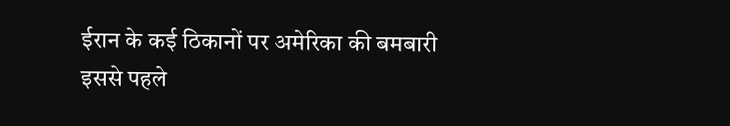ईरान के कई ठिकानों पर अमेरिका की बमबारी
इससे पहले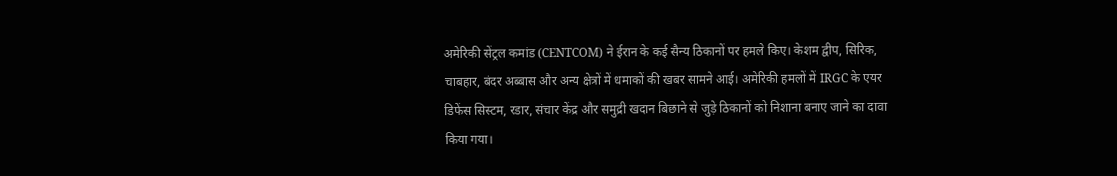अमेरिकी सेंट्रल कमांड (CENTCOM) ने ईरान के कई सैन्य ठिकानों पर हमले किए। केशम द्वीप, सिरिक, चाबहार, बंदर अब्बास और अन्य क्षेत्रों में धमाकों की खबर सामने आई। अमेरिकी हमलों में IRGC के एयर डिफेंस सिस्टम, रडार, संचार केंद्र और समुद्री खदान बिछाने से जुड़े ठिकानों को निशाना बनाए जाने का दावा किया गया।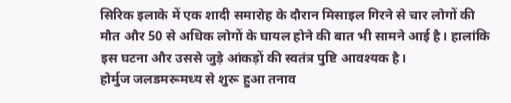सिरिक इलाके में एक शादी समारोह के दौरान मिसाइल गिरने से चार लोगों की मौत और 50 से अधिक लोगों के घायल होने की बात भी सामने आई है। हालांकि इस घटना और उससे जुड़े आंकड़ों की स्वतंत्र पुष्टि आवश्यक है।
होर्मुज जलडमरूमध्य से शुरू हुआ तनाव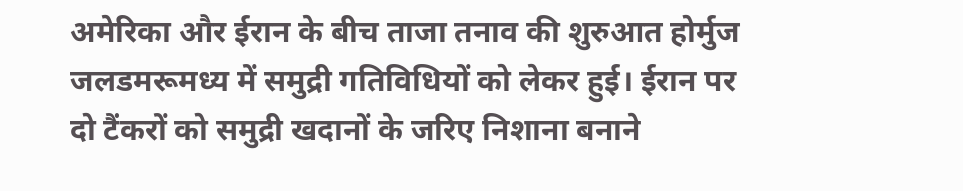अमेरिका और ईरान के बीच ताजा तनाव की शुरुआत होर्मुज जलडमरूमध्य में समुद्री गतिविधियों को लेकर हुई। ईरान पर दो टैंकरों को समुद्री खदानों के जरिए निशाना बनाने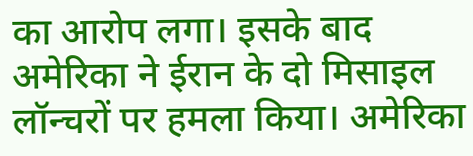का आरोप लगा। इसके बाद अमेरिका ने ईरान के दो मिसाइल लॉन्चरों पर हमला किया। अमेरिका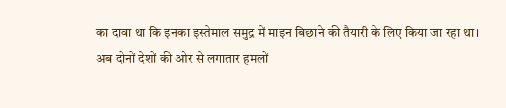का दावा था कि इनका इस्तेमाल समुद्र में माइन बिछाने की तैयारी के लिए किया जा रहा था।
अब दोनों देशों की ओर से लगातार हमलों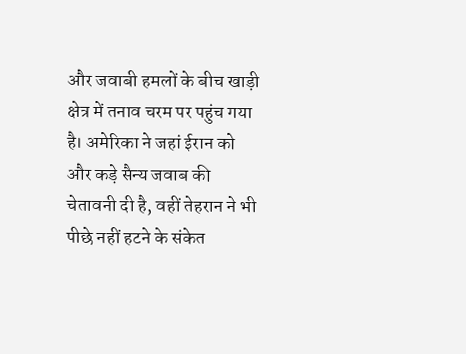और जवाबी हमलों के बीच खाड़ी क्षेत्र में तनाव चरम पर पहुंच गया है। अमेरिका ने जहां ईरान को और कड़े सैन्य जवाब की चेतावनी दी है, वहीं तेहरान ने भी पीछे नहीं हटने के संकेत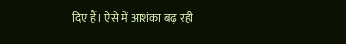दिए हैं। ऐसे में आशंका बढ़ रही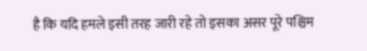है कि यदि हमले इसी तरह जारी रहे तो इसका असर पूरे पश्चिम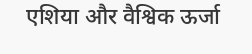एशिया और वैश्विक ऊर्जा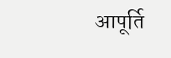आपूर्ति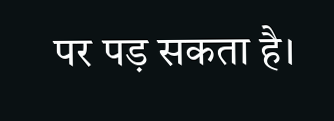पर पड़ सकता है।